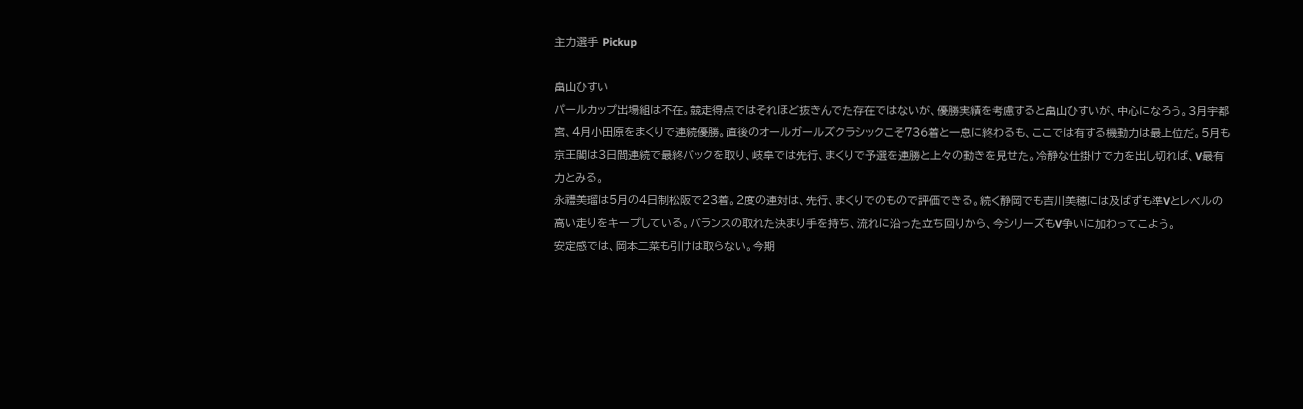主力選手 Pickup

畠山ひすい
パールカップ出場組は不在。競走得点ではそれほど抜きんでた存在ではないが、優勝実績を考慮すると畠山ひすいが、中心になろう。3月宇都宮、4月小田原をまくりで連続優勝。直後のオールガールズクラシックこそ736着と一息に終わるも、ここでは有する機動力は最上位だ。5月も京王閣は3日間連続で最終バックを取り、岐阜では先行、まくりで予選を連勝と上々の動きを見せた。冷静な仕掛けで力を出し切れば、V最有力とみる。
永禮美瑠は5月の4日制松阪で23着。2度の連対は、先行、まくりでのもので評価できる。続く静岡でも吉川美穂には及ばずも準Vとレベルの高い走りをキープしている。バランスの取れた決まり手を持ち、流れに沿った立ち回りから、今シリーズもV争いに加わってこよう。
安定感では、岡本二菜も引けは取らない。今期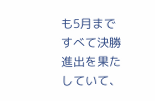も5月まですべて決勝進出を果たしていて、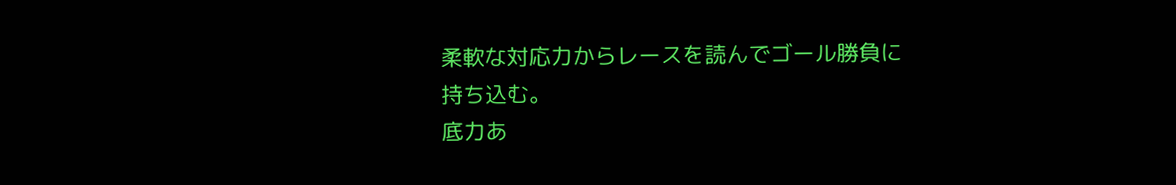柔軟な対応力からレースを読んでゴール勝負に持ち込む。
底力あ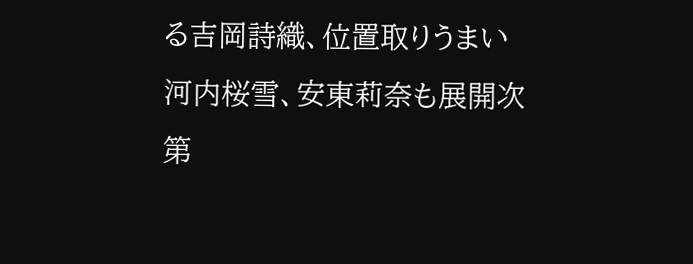る吉岡詩織、位置取りうまい河内桜雪、安東莉奈も展開次第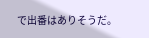で出番はありそうだ。